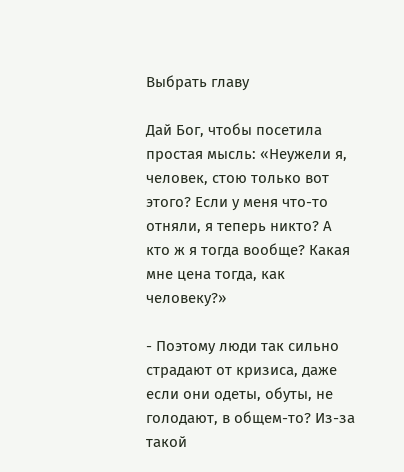Выбрать главу

Дай Бог, чтобы посетила простая мысль: «Неужели я, человек, стою только вот этого? Если у меня что-то отняли, я теперь никто? А кто ж я тогда вообще? Какая мне цена тогда, как человеку?»

- Поэтому люди так сильно страдают от кризиса, даже если они одеты, обуты, не голодают, в общем-то? Из-за такой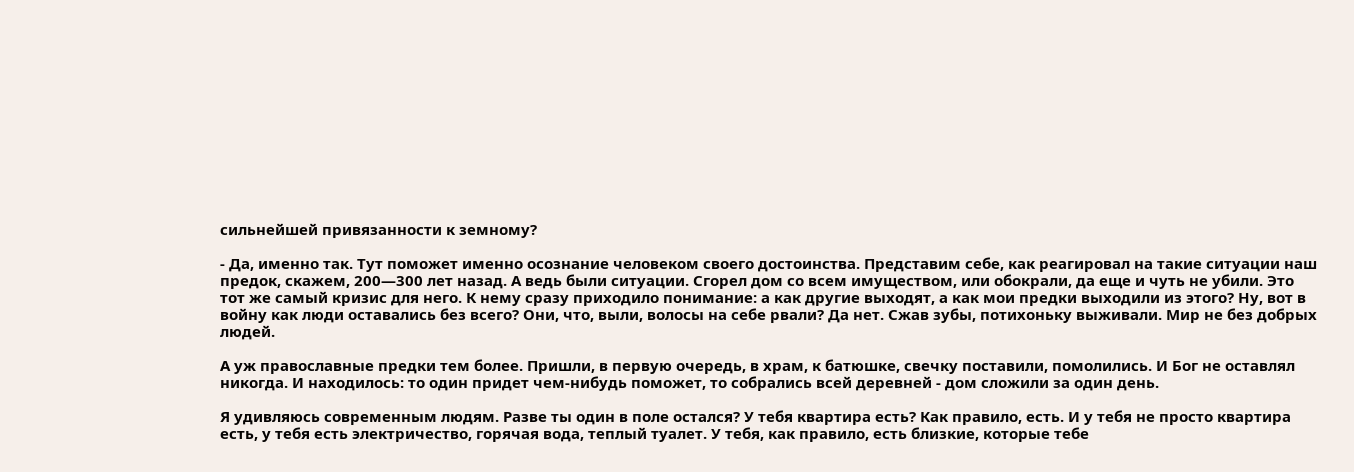сильнейшей привязанности к земному?

- Да, именно так. Тут поможет именно осознание человеком своего достоинства. Представим себе, как реагировал на такие ситуации наш предок, скажем, 200—300 лет назад. А ведь были ситуации. Сгорел дом со всем имуществом, или обокрали, да еще и чуть не убили. Это тот же самый кризис для него. К нему сразу приходило понимание: а как другие выходят, а как мои предки выходили из этого? Ну, вот в войну как люди оставались без всего? Они, что, выли, волосы на себе рвали? Да нет. Сжав зубы, потихоньку выживали. Мир не без добрых людей.

А уж православные предки тем более. Пришли, в первую очередь, в храм, к батюшке, свечку поставили, помолились. И Бог не оставлял никогда. И находилось: то один придет чем-нибудь поможет, то собрались всей деревней - дом сложили за один день.

Я удивляюсь современным людям. Разве ты один в поле остался? У тебя квартира есть? Как правило, есть. И у тебя не просто квартира есть, у тебя есть электричество, горячая вода, теплый туалет. У тебя, как правило, есть близкие, которые тебе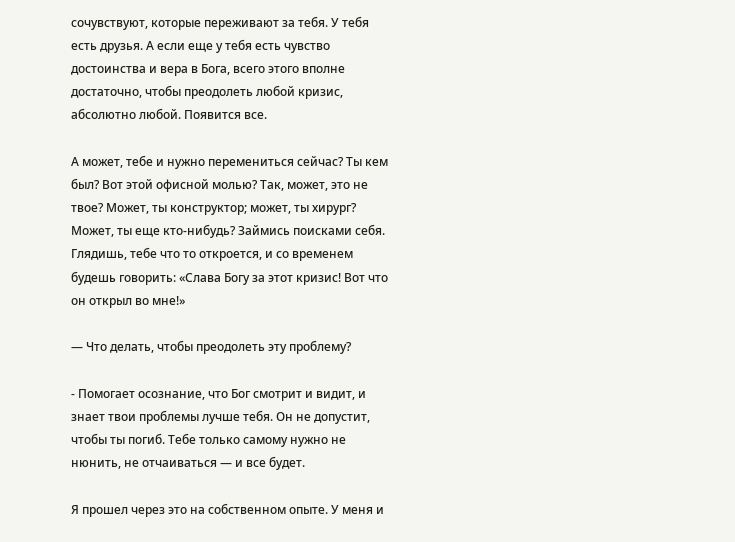сочувствуют, которые переживают за тебя. У тебя есть друзья. А если еще у тебя есть чувство достоинства и вера в Бога, всего этого вполне достаточно, чтобы преодолеть любой кризис, абсолютно любой. Появится все.

А может, тебе и нужно перемениться сейчас? Ты кем был? Вот этой офисной молью? Так, может, это не твое? Может, ты конструктор; может, ты хирург? Может, ты еще кто-нибудь? Займись поисками себя. Глядишь, тебе что то откроется, и со временем будешь говорить: «Слава Богу за этот кризис! Вот что он открыл во мне!»

— Что делать, чтобы преодолеть эту проблему?

- Помогает осознание, что Бог смотрит и видит, и знает твои проблемы лучше тебя. Он не допустит, чтобы ты погиб. Тебе только самому нужно не нюнить, не отчаиваться — и все будет.

Я прошел через это на собственном опыте. У меня и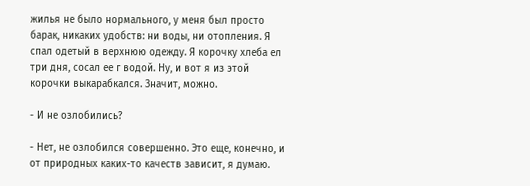жилья не было нормального, у меня был просто барак, никаких удобств: ни воды, ни отопления. Я спал одетый в верхнюю одежду. Я корочку хлеба ел три дня, сосал ее г водой. Ну, и вот я из этой корочки выкарабкался. Значит, можно.

- И не озлобились?

- Нет, не озлобился совершенно. Это еще, конечно, и от природных каких-то качеств зависит, я думаю.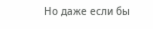Но даже если бы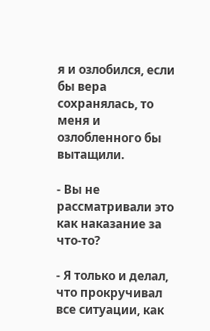я и озлобился, если бы вера сохранялась, то меня и озлобленного бы вытащили.

- Вы не рассматривали это как наказание за что-то?

- Я только и делал, что прокручивал все ситуации, как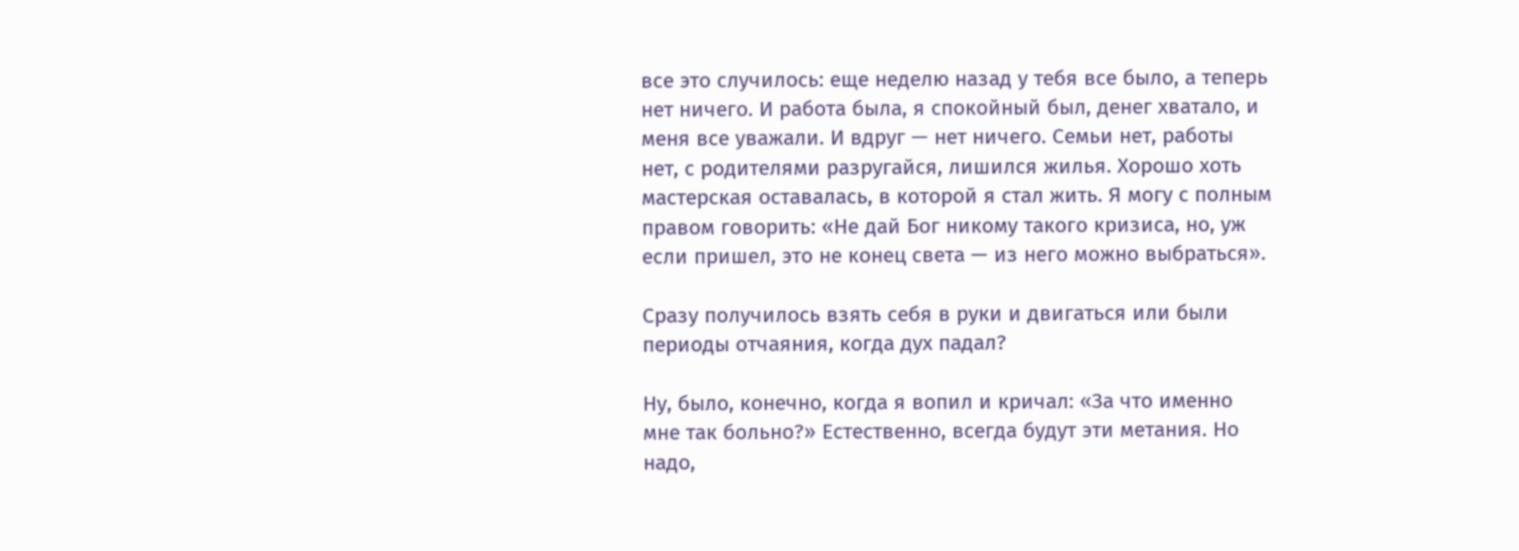все это случилось: еще неделю назад у тебя все было, а теперь нет ничего. И работа была, я спокойный был, денег хватало, и меня все уважали. И вдруг — нет ничего. Семьи нет, работы нет, с родителями разругайся, лишился жилья. Хорошо хоть мастерская оставалась, в которой я стал жить. Я могу с полным правом говорить: «Не дай Бог никому такого кризиса, но, уж если пришел, это не конец света — из него можно выбраться».

Сразу получилось взять себя в руки и двигаться или были периоды отчаяния, когда дух падал?

Ну, было, конечно, когда я вопил и кричал: «За что именно мне так больно?» Естественно, всегда будут эти метания. Но надо,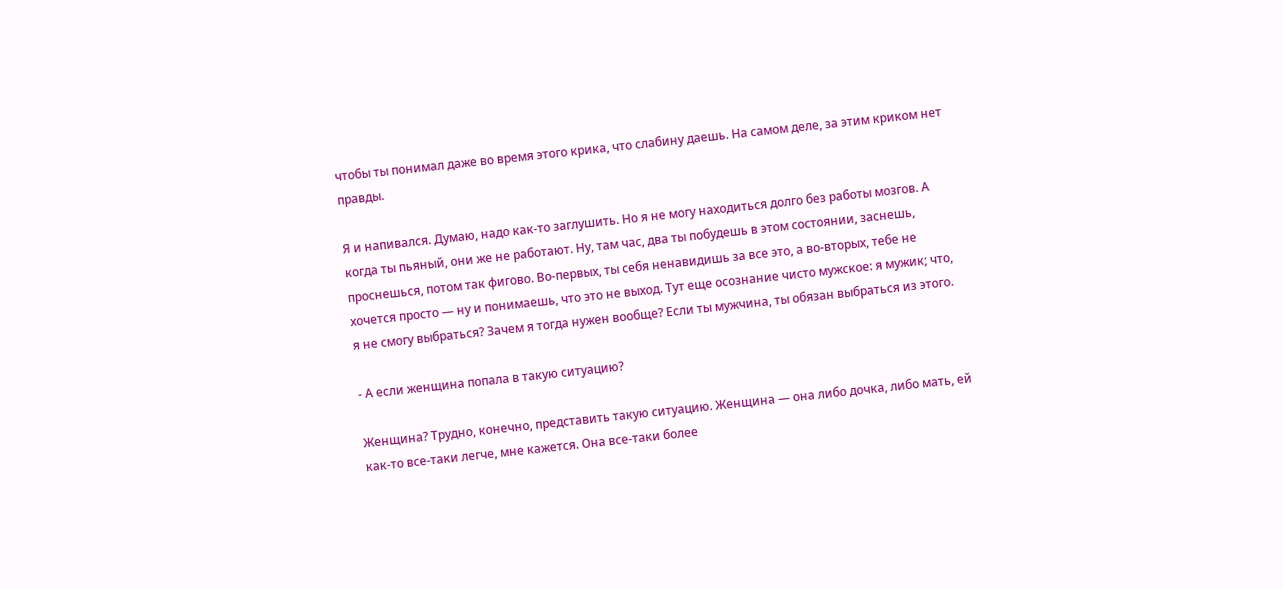чтобы ты понимал даже во время этого крика, что слабину даешь. На самом деле, за этим криком нет правды.

Я и напивался. Думаю, надо как-то заглушить. Но я не могу находиться долго без работы мозгов. А когда ты пьяный, они же не работают. Ну, там час, два ты побудешь в этом состоянии, заснешь, проснешься, потом так фигово. Во-первых, ты себя ненавидишь за все это, а во-вторых, тебе не хочется просто — ну и понимаешь, что это не выход. Тут еще осознание чисто мужское: я мужик; что, я не смогу выбраться? Зачем я тогда нужен вообще? Если ты мужчина, ты обязан выбраться из этого.

- А если женщина попала в такую ситуацию?

Женщина? Трудно, конечно, представить такую ситуацию. Женщина — она либо дочка, либо мать, ей как-то все-таки легче, мне кажется. Она все-таки более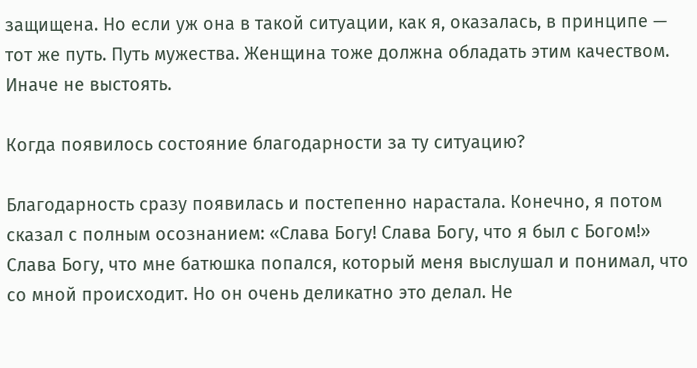защищена. Но если уж она в такой ситуации, как я, оказалась, в принципе — тот же путь. Путь мужества. Женщина тоже должна обладать этим качеством. Иначе не выстоять.

Когда появилось состояние благодарности за ту ситуацию?

Благодарность сразу появилась и постепенно нарастала. Конечно, я потом сказал с полным осознанием: «Слава Богу! Слава Богу, что я был с Богом!» Слава Богу, что мне батюшка попался, который меня выслушал и понимал, что со мной происходит. Но он очень деликатно это делал. Не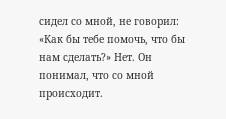сидел со мной, не говорил: «Как бы тебе помочь, что бы нам сделать?» Нет. Он понимал, что со мной происходит.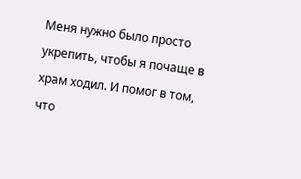Меня нужно было просто укрепить, чтобы я почаще в храм ходил. И помог в том, что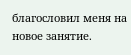благословил меня на новое занятие.